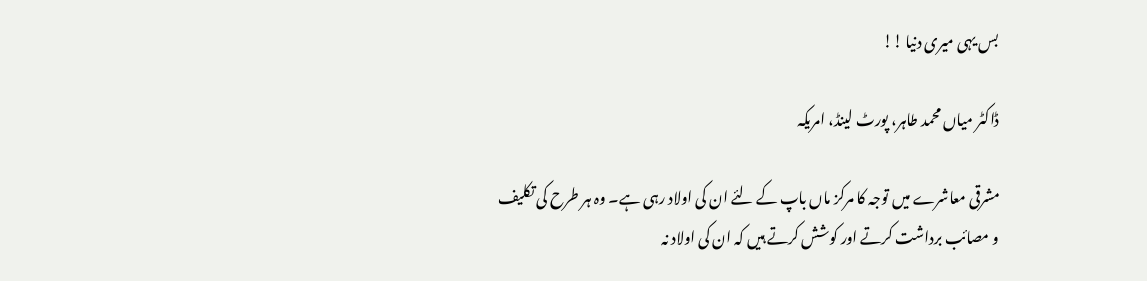بس یہی میری دنیا !!

ڈاکٹر میاں محمد طاہر، پورٹ لینڈ، امریکہ

مشرقی معاشرے میں توجہ کا مرکز ماں باپ کے لئے ان کی اولاد رہی ہے۔ وہ ہر طرح کی تکلیف و مصائب برداشت کرتے اور کوشش کرتے ہیں کہ ان کی اولاد نہ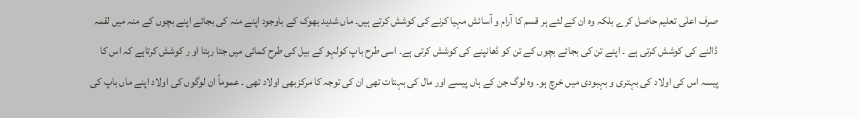صرف اعلٰی تعلیم حاصل کرے بلکہ وہ ان کے لئے ہر قسم کا آرام و آسائش مہیا کرنے کی کوشش کرتے ہیں۔ ماں شدید بھوک کے باوجود اپنے منہ کی بجائے اپنے بچوں کے منہ میں لقمہ ڈالنے کی کوشش کرتی ہے ۔ اپنے تن کی بجائے بچوں کے تن کو ڈھانپنے کی کوشش کرتی ہے۔ اسی طرح باپ کولہو کے بیل کی طرح کمائی میں جتا رہتا او ر کوشش کرتاہے کہ اس کا پیسہ اس کی اولاد کی بہتری و بہبودی میں خرچ ہو۔ وہ لوگ جن کے ہاں پیسے اور مال کی بہتات تھی ان کی توجہ کا مرکزبھی اولاد تھی ۔ عموماً ان لوگوں کی اولاد اپنے ماں باپ کی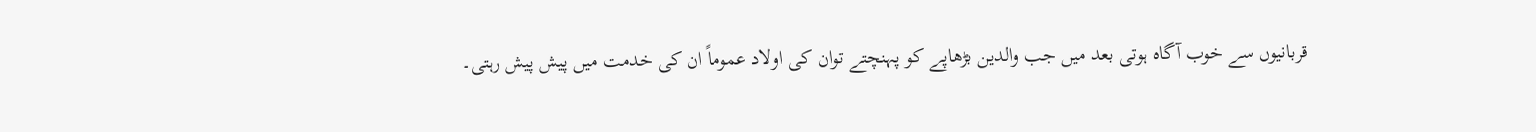قربانیوں سے خوب آگاہ ہوتی بعد میں جب والدین بڑھاپے کو پہنچتے توان کی اولاد عموماً ان کی خدمت میں پیش پیش رہتی۔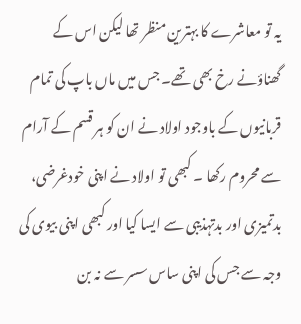یہ تو معاشرے کا بہترین منظر تھا لیکن اس کے گھناؤنے رخ بھی تھے۔ جس میں ماں باپ کی تمام قربانیوں کے باوجود اولاد نے ان کو ہر قسم کے آرام سے محروم رکھا ۔ کبھی تو اولاد نے اپنی خودغرضی، بدتمیزی اور بدتہذیبی سے ایسا کیا اور کبھی اپنی بیوی کی وجہ سے جس کی اپنی ساس سسر سے نہ بن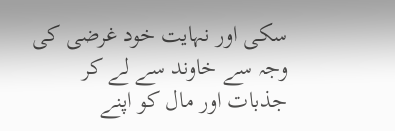سکی اور نہایت خود غرضی کی وجہ سے خاوند سے لے کر جذبات اور مال کو اپنے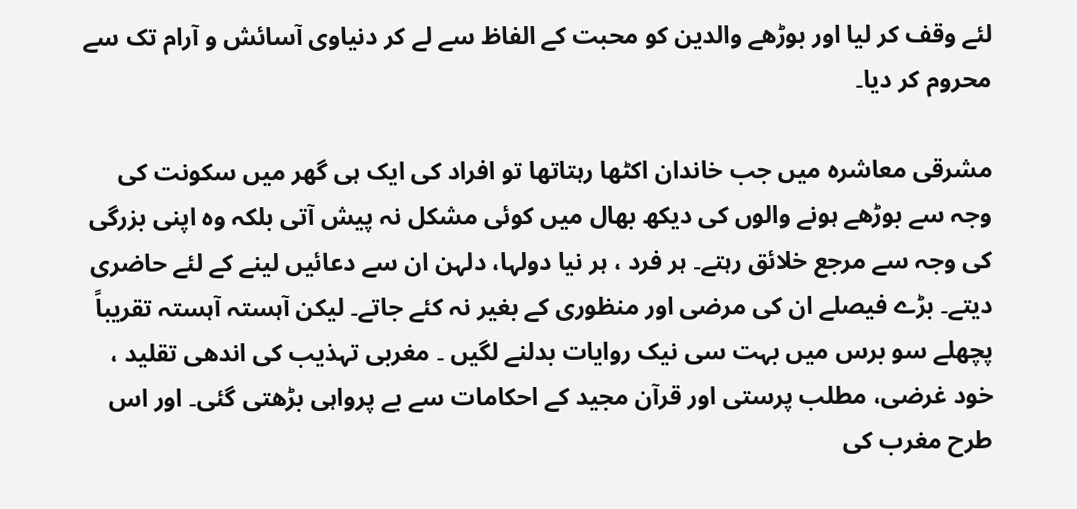لئے وقف کر لیا اور بوڑھے والدین کو محبت کے الفاظ سے لے کر دنیاوی آسائش و آرام تک سے محروم کر دیا۔

مشرقی معاشرہ میں جب خاندان اکٹھا رہتاتھا تو افراد کی ایک ہی گھر میں سکونت کی وجہ سے بوڑھے ہونے والوں کی دیکھ بھال میں کوئی مشکل نہ پیش آتی بلکہ وہ اپنی بزرگی کی وجہ سے مرجع خلائق رہتے۔ ہر فرد ، ہر نیا دولہا، دلہن ان سے دعائیں لینے کے لئے حاضری دیتے۔ بڑے فیصلے ان کی مرضی اور منظوری کے بغیر نہ کئے جاتے۔ لیکن آہستہ آہستہ تقریباً پچھلے سو برس میں بہت سی نیک روایات بدلنے لگیں ۔ مغربی تہذیب کی اندھی تقلید ، خود غرضی، مطلب پرستی اور قرآن مجید کے احکامات سے بے پرواہی بڑھتی گئی۔ اور اس طرح مغرب کی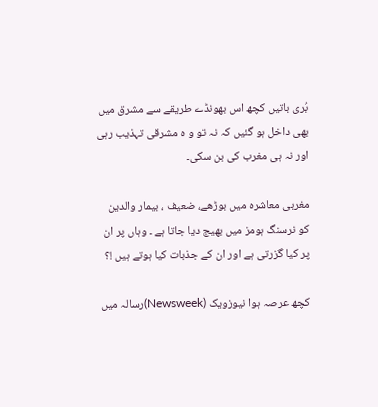بُری باتیں کچھ اس بھونڈے طریقے سے مشرق میں بھی داخل ہو گئیں کہ نہ تو و ہ مشرقی تہذیب رہی اور نہ ہی مغرب کی بن سکی۔

مغربی معاشرہ میں بوڑھے، ضعیف ، بیمار والدین کو نرسنگ ہومز میں بھیج دیا جاتا ہے ۔ وہاں پر ان پر کیا گزرتی ہے اور ان کے جذبات کیا ہوتے ہیں !؟

کچھ عرصہ ہوا نیوزویک (Newsweek)رسالہ میں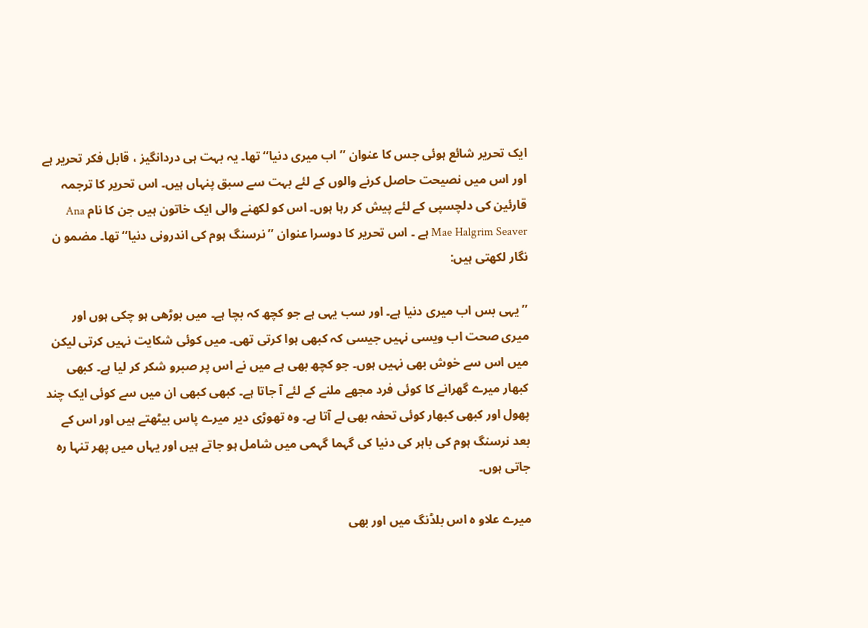ایک تحریر شائع ہوئی جس کا عنوان ’’ اب میری دنیا‘‘ تھا۔ یہ بہت ہی دردانگیز ، قابل فکر تحریر ہے اور اس میں نصیحت حاصل کرنے والوں کے لئے بہت سے سبق پنہاں ہیں۔ اس تحریر کا ترجمہ قارئین کی دلچسپی کے لئے پیش کر رہا ہوں۔ اس کو لکھنے والی ایک خاتون ہیں جن کا نام Ana Mae Halgrim Seaver ہے ۔ اس تحریر کا دوسرا عنوان ’’نرسنگ ہوم کی اندرونی دنیا‘‘ تھا۔ مضمو ن نگار لکھتی ہیں:

’’ یہی بس اب میری دنیا ہے۔ اور سب یہی ہے جو کچھ کہ بچا ہے۔ میں بوڑھی ہو چکی ہوں اور میری صحت اب ویسی نہیں جیسی کہ کبھی ہوا کرتی تھی۔ میں کوئی شکایت نہیں کرتی لیکن میں اس سے خوش بھی نہیں ہوں۔ جو کچھ بھی ہے میں نے اس پر صبرو شکر کر لیا ہے۔ کبھی کبھار میرے گھرانے کا کوئی فرد مجھے ملنے کے لئے آ جاتا ہے۔ کبھی کبھی ان میں سے کوئی ایک چند پھول اور کبھی کبھار کوئی تحفہ بھی لے آتا ہے۔ وہ تھوڑی دیر میرے پاس بیٹھتے ہیں اور اس کے بعد نرسنگ ہوم کی باہر کی دنیا کی گہما گہمی میں شامل ہو جاتے ہیں اور یہاں میں پھر تنہا رہ جاتی ہوں۔

میرے علاو ہ اس بلڈنگ میں اور بھی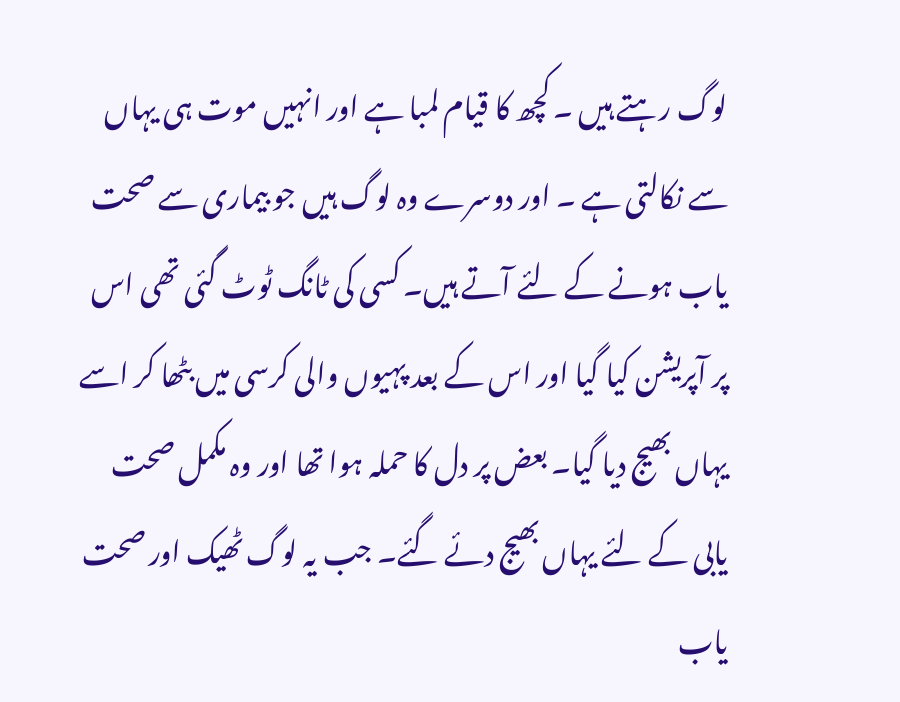لوگ رہتے ہیں ۔ کچھ کا قیام لمبا ہے اور انہیں موت ہی یہاں سے نکالتی ہے ۔ اور دوسرے وہ لوگ ہیں جو بیماری سے صحت یاب ہونے کے لئے آتے ہیں۔ کسی کی ٹانگ ٹوٹ گئی تھی اس پر آپریشن کیا گیا اور اس کے بعد پہیوں والی کرسی میں بٹھا کر اسے یہاں بھیج دیا گیا۔ بعض پر دل کا حملہ ہوا تھا اور وہ مکمل صحت یابی کے لئے یہاں بھیج دئے گئے۔ جب یہ لوگ ٹھیک اور صحت یاب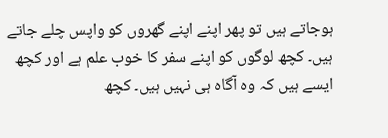ہوجاتے ہیں تو پھر اپنے اپنے گھروں کو واپس چلے جاتے ہیں۔ کچھ لوگوں کو اپنے سفر کا خوب علم ہے اور کچھ ایسے ہیں کہ وہ آگاہ ہی نہیں ہیں۔ کچھ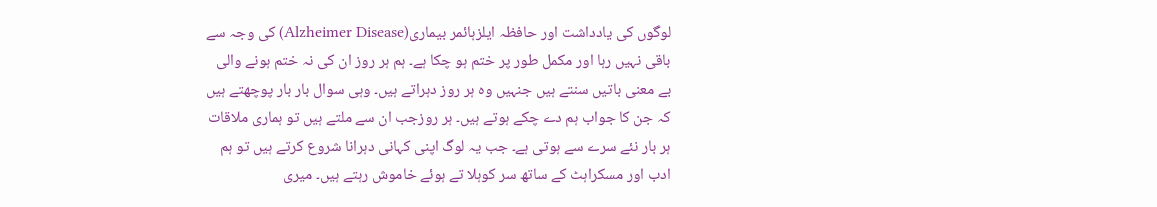لوگوں کی یادداشت اور حافظہ ایلزہائمر بیماری(Alzheimer Disease) کی وجہ سے باقی نہیں رہا اور مکمل طور پر ختم ہو چکا ہے۔ ہم ہر روز ان کی نہ ختم ہونے والی بے معنی باتیں سنتے ہیں جنہیں وہ ہر روز دہراتے ہیں۔ وہی سوال بار بار پوچھتے ہیں کہ جن کا جواب ہم دے چکے ہوتے ہیں۔ ہر روزجب ان سے ملتے ہیں تو ہماری ملاقات ہر بار نئے سرے سے ہوتی ہے۔ جب یہ لوگ اپنی کہانی دہرانا شروع کرتے ہیں تو ہم ادب اور مسکراہٹ کے ساتھ سر کوہلا تے ہوئے خاموش رہتے ہیں۔ میری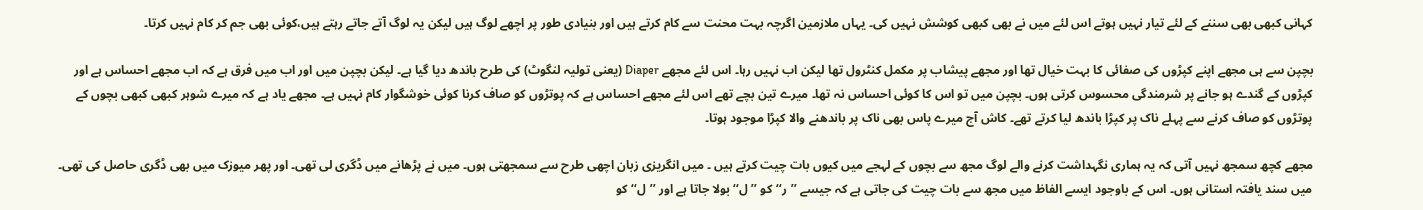کہانی کبھی بھی سننے کے لئے تیار نہیں ہوتے اس لئے میں نے بھی کبھی کوشش نہیں کی۔ یہاں ملازمین اگرچہ بہت محنت سے کام کرتے ہیں اور بنیادی طور پر اچھے لوگ ہیں لیکن یہ لوگ آتے جاتے رہتے ہیں،کوئی بھی جم کر کام نہیں کرتا۔

بچپن سے ہی مجھے اپنے کپڑوں کی صفائی کا بہت خیال تھا اور مجھے پیشاب پر مکمل کنٹرول تھا لیکن اب نہیں رہا۔ اس لئے مجھے Diaper (یعنی تولیہ لنگوٹ) کی طرح باندھ دیا گیا ہے۔ لیکن بچپن میں اور اب میں فرق ہے کہ اب مجھے احساس ہے اور کپڑوں کے گندے ہو جانے پر شرمندگی محسوس کرتی ہوں۔ بچپن میں تو اس کا کوئی احساس نہ تھا۔ میرے تین بچے تھے اس لئے مجھے احساس ہے کہ پوتڑوں کو صاف کرنا کوئی خوشگوار کام نہیں ہے۔ مجھے یاد ہے کہ میرے شوہر کبھی کبھی بچوں کے پوتڑوں کو صاف کرنے سے پہلے ناک پر کپڑا باندھ لیا کرتے تھے۔ کاش آج میرے پاس بھی ناک پر باندھنے والا کپڑا موجود ہوتا۔

مجھے کچھ سمجھ نہیں آتی کہ یہ ہماری نگہداشت کرنے والے لوگ مجھ سے بچوں کے لہجے میں کیوں بات چیت کرتے ہیں ۔ میں انگریزی زبان اچھی طرح سے سمجھتی ہوں۔ میں نے پڑھانے میں ڈگری لی تھی۔ اور پھر میوزک میں بھی ڈگری حاصل کی تھی۔ میں سند یافتہ استانی ہوں۔ اس کے باوجود ایسے الفاظ میں مجھ سے بات چیت کی جاتی ہے کہ جیسے ’’ر‘‘کو ’’ ل‘‘ بولا جاتا ہے اور ’’ل‘‘ کو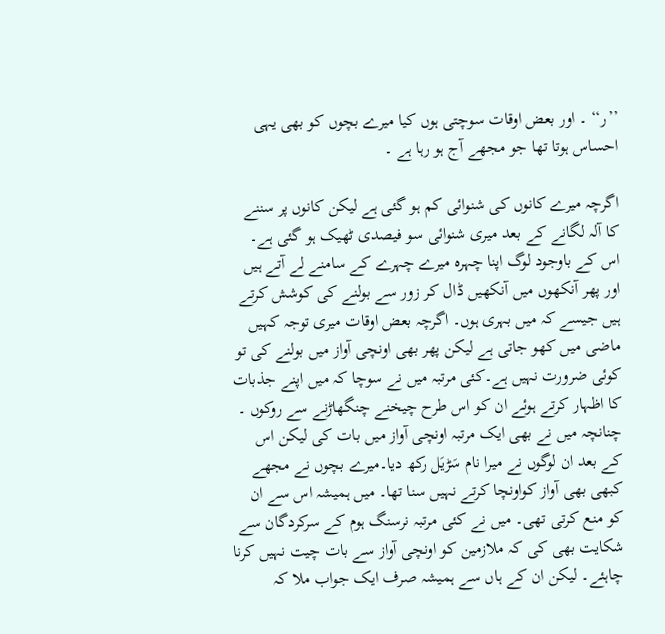’’ر‘‘ ۔ اور بعض اوقات سوچتی ہوں کیا میرے بچوں کو بھی یہی احساس ہوتا تھا جو مجھے آج ہو رہا ہے ۔

اگرچہ میرے کانوں کی شنوائی کم ہو گئی ہے لیکن کانوں پر سننے کا آلہ لگانے کے بعد میری شنوائی سو فیصدی ٹھیک ہو گئی ہے۔ اس کے باوجود لوگ اپنا چہرہ میرے چہرے کے سامنے لے آتے ہیں اور پھر آنکھوں میں آنکھیں ڈال کر زور سے بولنے کی کوشش کرتے ہیں جیسے کہ میں بہری ہوں۔ اگرچہ بعض اوقات میری توجہ کہیں ماضی میں کھو جاتی ہے لیکن پھر بھی اونچی آواز میں بولنے کی تو کوئی ضرورت نہیں ہے۔کئی مرتبہ میں نے سوچا کہ میں اپنے جذبات کا اظہار کرتے ہوئے ان کو اس طرح چیخنے چنگھاڑنے سے روکوں ۔ چنانچہ میں نے بھی ایک مرتبہ اونچی آواز میں بات کی لیکن اس کے بعد ان لوگوں نے میرا نام سَڑیَل رکھ دیا۔میرے بچوں نے مجھے کبھی بھی آواز کواونچا کرتے نہیں سنا تھا۔ میں ہمیشہ اس سے ان کو منع کرتی تھی۔ میں نے کئی مرتبہ نرسنگ ہوم کے سرکردگان سے شکایت بھی کی کہ ملازمین کو اونچی آواز سے بات چیت نہیں کرنا چاہئے۔ لیکن ان کے ہاں سے ہمیشہ صرف ایک جواب ملا کہ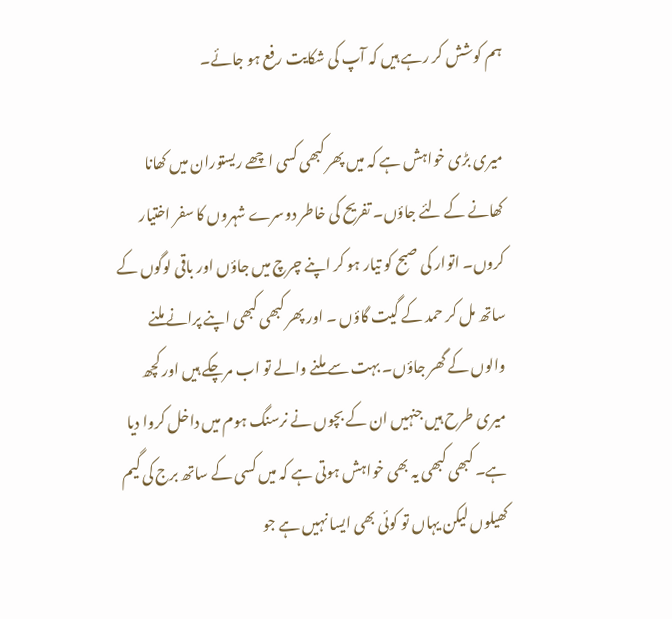ہم کوشش کر رہے ہیں کہ آپ کی شکایت رفع ہو جائے۔

میری بڑی خواہش ہے کہ میں پھر کبھی کسی اچھے ریستوران میں کھانا کھانے کے لئے جاؤں۔ تفریح کی خاطر دوسرے شہروں کا سفر اختیار کروں۔ اتوار کی صبح کو تیار ہو کر اپنے چرچ میں جاؤں اور باقی لوگوں کے ساتھ مل کر حمد کے گیت گاؤں ۔ اور پھر کبھی کبھی اپنے پرانے ملنے والوں کے گھر جاؤں۔ بہت سے ملنے والے تو اب مرچکے ہیں اور کچھ میری طرح ہیں جنہیں ان کے بچوں نے نرسنگ ہوم میں داخل کروا دیا ہے۔ کبھی کبھی یہ بھی خواہش ہوتی ہے کہ میں کسی کے ساتھ برج کی گیم کھیلوں لیکن یہاں تو کوئی بھی ایسا نہیں ہے جو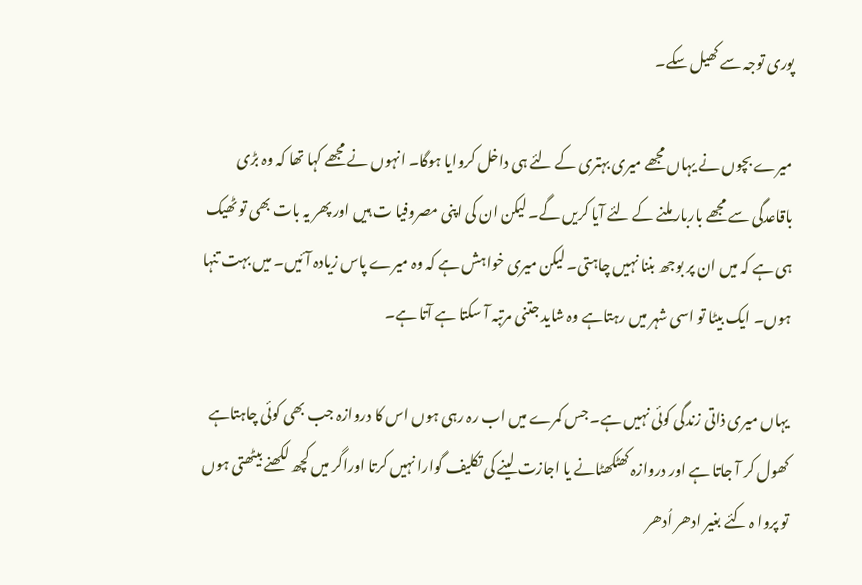پوری توجہ سے کھیل سکے۔

میرے بچوں نے یہاں مجھے میری بہتری کے لئے ہی داخل کروایا ہوگا۔ انہوں نے مجھے کہا تھا کہ وہ بڑی باقاعدگی سے مجھے باربار ملنے کے لئے آیا کریں گے۔ لیکن ان کی اپنی مصروفیا ت ہیں اور پھر یہ بات بھی تو ٹھیک ہی ہے کہ میں ان پر بوجھ بننا نہیں چاہتی۔ لیکن میری خواہش ہے کہ وہ میرے پاس زیادہ آئیں۔ میں بہت تنہا ہوں۔ ایک بیٹا تو اسی شہر میں رہتاہے وہ شاید جتنی مرتبہ آ سکتا ہے آتا ہے۔

یہاں میری ذاتی زندگی کوئی نہیں ہے۔ جس کمرے میں اب رہ رہی ہوں اس کا دروازہ جب بھی کوئی چاہتاہے کھول کر آ جاتا ہے اور دروازہ کھٹکھٹانے یا اجازت لینے کی تکلیف گوارا نہیں کرتا اوراگر میں کچھ لکھنے بیٹھتی ہوں تو پروا ہ کئے بغیر ادھر اُدھر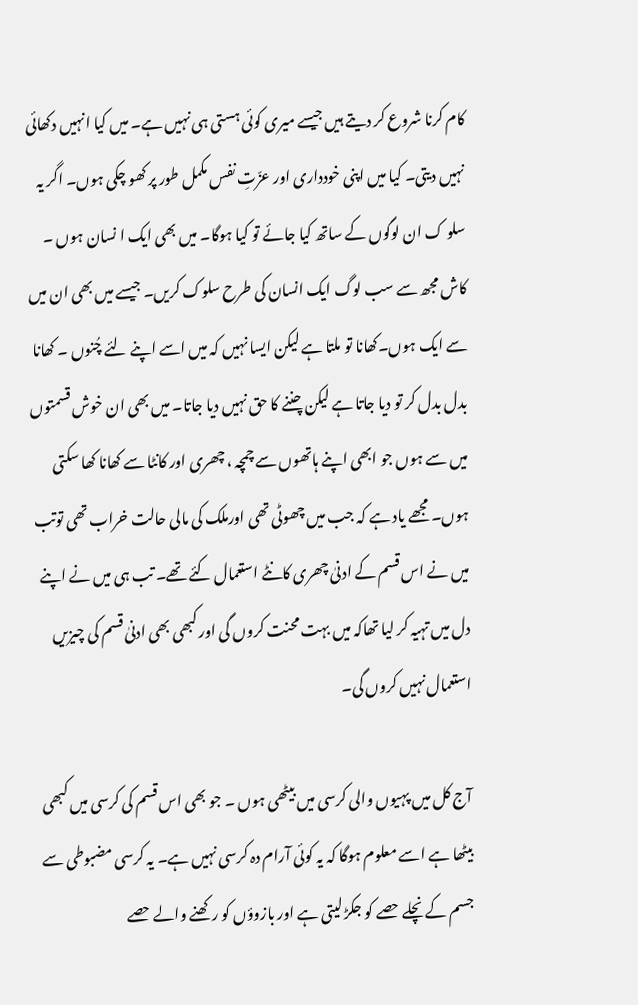کام کرنا شروع کر دیتے ہیں جیسے میری کوئی ہستی ہی نہیں ہے۔ میں کیا انہیں دکھائی نہیں دیتی۔ کیا میں اپنی خودداری اور عزّتِ نفس مکمل طور پر کھو چکی ہوں۔ اگر یہ سلو ک ان لوگوں کے ساتھ کیا جائے تو کیا ہوگا۔ میں بھی ایک ا نسان ہوں ۔ کاش مجھ سے سب لوگ ایک انسان کی طرح سلوک کریں۔ جیسے میں بھی ان میں سے ایک ہوں۔کھانا تو ملتا ہے لیکن ایسا نہیں کہ میں اسے اپنے لئے چُنوں ۔ کھانا بدل بدل کر تو دیا جاتا ہے لیکن چننے کا حق نہیں دیا جاتا۔ میں بھی ان خوش قسمتوں میں سے ہوں جو ابھی اپنے ہاتھوں سے چمچہ ، چھری اور کانٹا سے کھانا کھا سکتی ہوں۔ مجھے یاد ہے کہ جب میں چھوٹی تھی اورملک کی مالی حالت خراب تھی توتب میں نے اس قسم کے ادنیٰ چھری کانٹے استعمال کئے تھے۔ تب ہی میں نے اپنے دل میں تہیہ کر لیا تھاکہ میں بہت محنت کروں گی اور کبھی بھی ادنیٰ قسم کی چیزیں استعمال نہیں کروں گی۔

آج کل میں پہیوں والی کرسی میں بیٹھی ہوں ۔ جو بھی اس قسم کی کرسی میں کبھی بیٹھا ہے اسے معلوم ہوگا کہ یہ کوئی آرام دہ کرسی نہیں ہے۔ یہ کرسی مضبوطی سے جسم کے نچلے حصے کو جکڑ لیتی ہے اور بازوؤں کو رکھنے والے حصے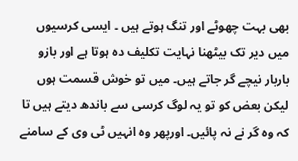بھی بہت چھوٹے اور تنگ ہوتے ہیں ۔ ایسی کرسیوں میں دیر تک بیٹھنا نہایت تکلیف دہ ہوتا ہے اور بازو باربار نیچے گر جاتے ہیں۔ میں تو خوش قسمت ہوں لیکن بعض کو تو یہ لوگ کرسی سے باندھ دیتے ہیں تا کہ وہ گر نے نہ پائیں۔ اورپھر وہ انہیں ٹی وی کے سامنے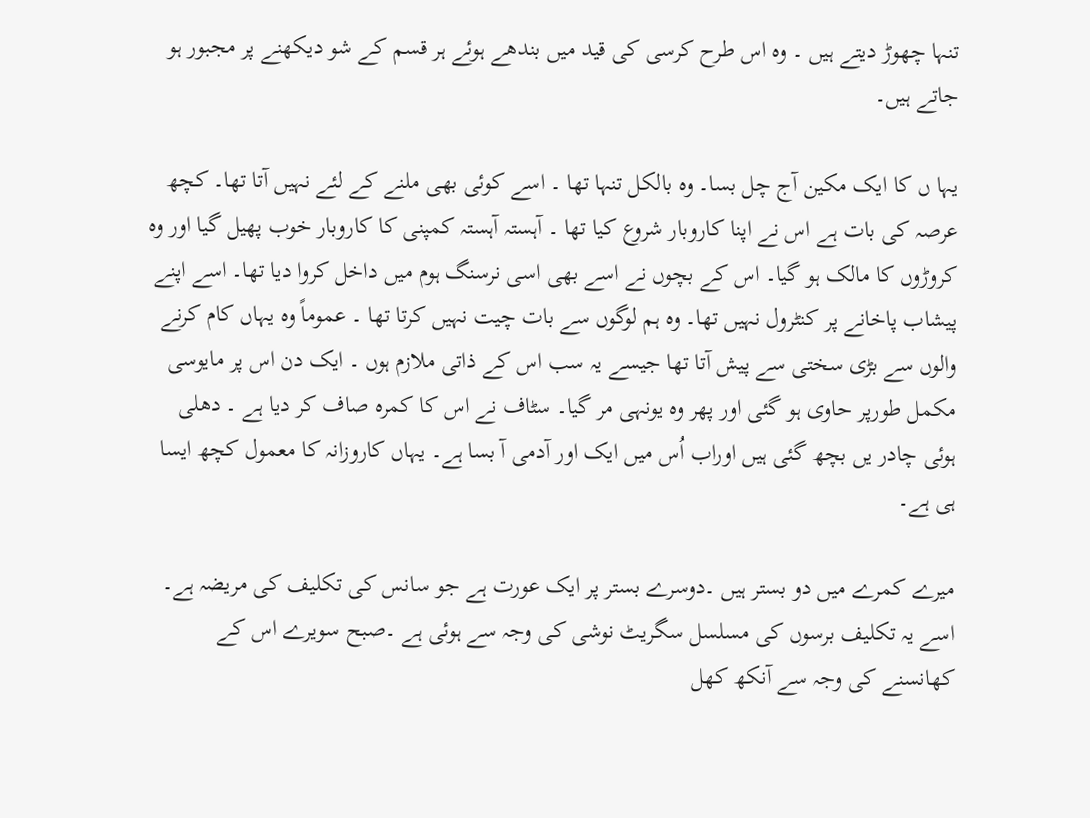تنہا چھوڑ دیتے ہیں ۔ وہ اس طرح کرسی کی قید میں بندھے ہوئے ہر قسم کے شو دیکھنے پر مجبور ہو جاتے ہیں۔

یہا ں کا ایک مکین آج چل بسا۔ وہ بالکل تنہا تھا ۔ اسے کوئی بھی ملنے کے لئے نہیں آتا تھا۔ کچھ عرصہ کی بات ہے اس نے اپنا کاروبار شروع کیا تھا ۔ آہستہ آہستہ کمپنی کا کاروبار خوب پھیل گیا اور وہ کروڑوں کا مالک ہو گیا۔ اس کے بچوں نے اسے بھی اسی نرسنگ ہوم میں داخل کروا دیا تھا۔ اسے اپنے پیشاب پاخانے پر کنٹرول نہیں تھا۔ وہ ہم لوگوں سے بات چیت نہیں کرتا تھا ۔ عموماً وہ یہاں کام کرنے والوں سے بڑی سختی سے پیش آتا تھا جیسے یہ سب اس کے ذاتی ملازم ہوں ۔ ایک دن اس پر مایوسی مکمل طورپر حاوی ہو گئی اور پھر وہ یونہی مر گیا۔ سٹاف نے اس کا کمرہ صاف کر دیا ہے ۔ دھلی ہوئی چادر یں بچھ گئی ہیں اوراب اُس میں ایک اور آدمی آ بسا ہے۔ یہاں کاروزانہ کا معمول کچھ ایسا ہی ہے۔

میرے کمرے میں دو بستر ہیں ۔دوسرے بستر پر ایک عورت ہے جو سانس کی تکلیف کی مریضہ ہے۔ اسے یہ تکلیف برسوں کی مسلسل سگریٹ نوشی کی وجہ سے ہوئی ہے ۔صبح سویرے اس کے کھانسنے کی وجہ سے آنکھ کھل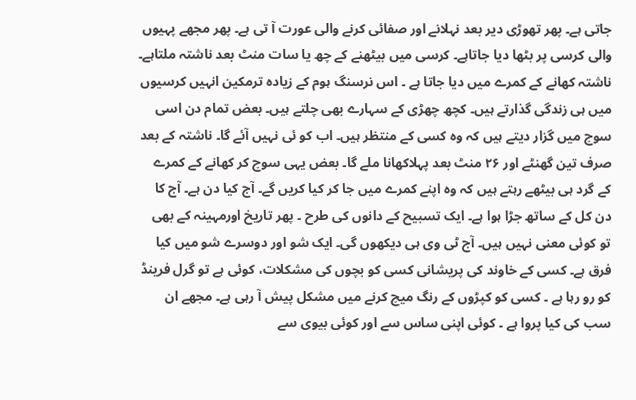جاتی ہے۔ پھر تھوڑی دیر بعد نہلانے اور صفائی کرنے والی عورت آ تی ہے۔ پھر مجھے پہیوں والی کرسی پر بٹھا دیا جاتاہے۔ کرسی میں بیٹھنے کے چھ یا سات منٹ بعد ناشتہ ملتاہے۔ ناشتہ کھانے کے کمرے میں دیا جاتا ہے ۔ اس نرسنگ ہوم کے زیادہ ترمکین انہیں کرسیوں میں ہی زندگی گذارتے ہیں۔ کچھ چھڑی کے سہارے بھی چلتے ہیں۔ بعض تمام دن اسی سوچ میں گزار دیتے ہیں کہ وہ کسی کے منتظر ہیں۔ اب کو ئی نہیں آئے گا۔ ناشتہ کے بعد صرف تین گھنٹے اور ۲۶ منٹ بعد پہلاکھانا ملے گا۔ بعض یہی سوچ کر کھانے کے کمرے کے گرد ہی بیٹھے رہتے ہیں کہ وہ اپنے کمرے میں جا کر کیا کریں گے۔ آج کیا دن ہے۔ آج کا دن کل کے ساتھ جڑا ہوا ہے۔ ایک تسبیح کے دانوں کی طرح ۔ پھر تاریخ اورمہینہ کے بھی تو کوئی معنی نہیں ہیں۔ آج ٹی وی ہی دیکھوں گی۔ ایک شو اور دوسرے شو میں کیا فرق ہے۔ کسی کے خاوند کی پریشانی کسی کو بچوں کی مشکلات، کوئی ہے تو گرل فرینڈ کو رو رہا ہے ۔ کسی کو کپڑوں کے رنگ میچ کرنے میں مشکل پیش آ رہی ہے۔ مجھے ان سب کی کیا پروا ہے ۔ کوئی اپنی ساس سے اور کوئی بیوی سے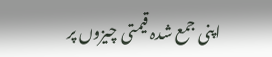اپنی جمع شدہ قیمتی چیزوں پر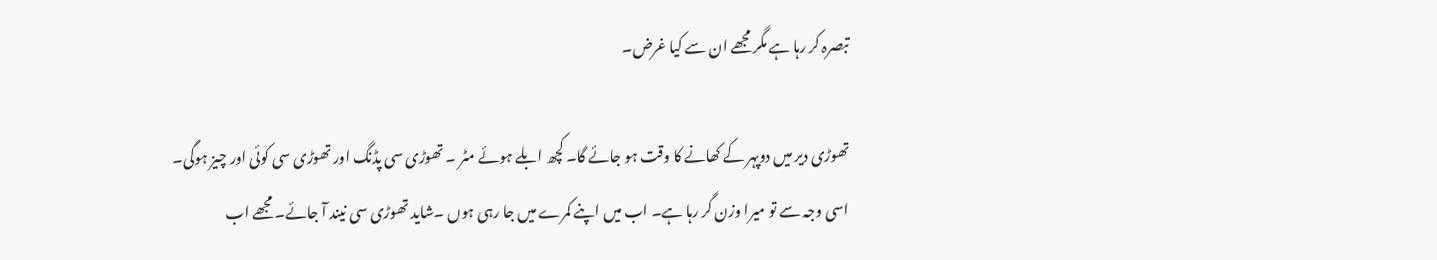تبصرہ کر رہا ہے مگر مجھے ان سے کیا غرض۔

تھوڑی دیر میں دوپہر کے کھانے کا وقت ہو جائے گا۔ کچھ ابلے ہوئے مٹر ۔ تھوڑی سی پڈنگ اور تھوڑی سی کوئی اور چیز ہوگی۔ اسی وجہ سے تو میرا وزن گر رہا ہے۔ اب میں اپنے کمرے میں جا رہی ہوں ۔شاید تھوڑی سی نیند آ جائے۔ مجھے اب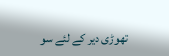تھوڑی دیر کے لئے سو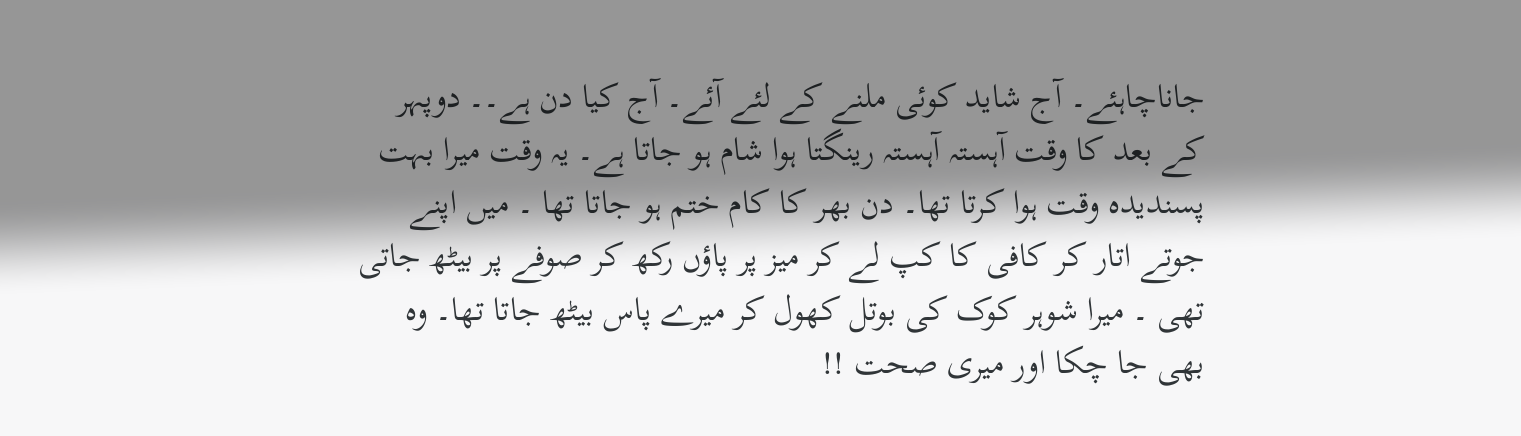جاناچاہئے۔ آج شاید کوئی ملنے کے لئے آئے۔ آج کیا دن ہے۔۔ دوپہر کے بعد کا وقت آہستہ آہستہ رینگتا ہوا شام ہو جاتا ہے۔ یہ وقت میرا بہت پسندیدہ وقت ہوا کرتا تھا۔ دن بھر کا کام ختم ہو جاتا تھا ۔ میں اپنے جوتے اتار کر کافی کا کپ لے کر میز پر پاؤں رکھ کر صوفے پر بیٹھ جاتی تھی ۔ میرا شوہر کوک کی بوتل کھول کر میرے پاس بیٹھ جاتا تھا۔ وہ بھی جا چکا اور میری صحت !!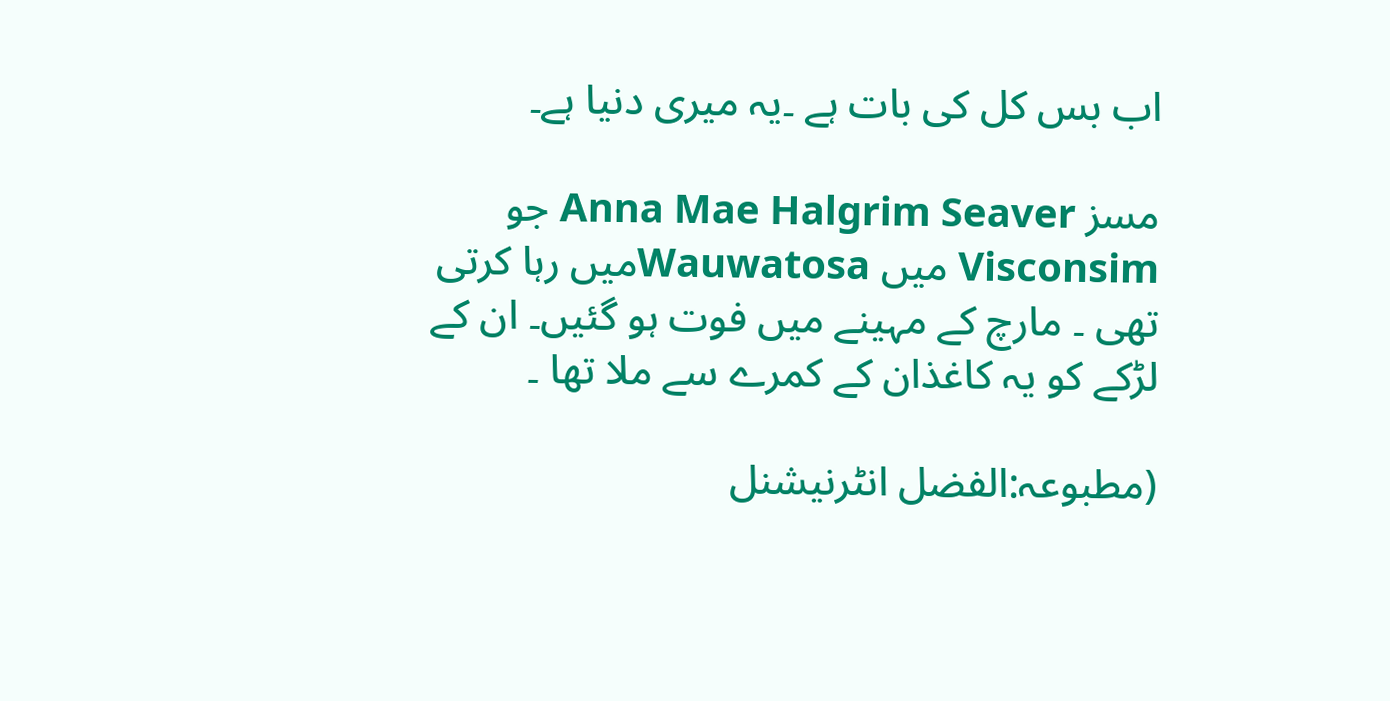اب بس کل کی بات ہے ۔یہ میری دنیا ہے۔

مسز Anna Mae Halgrim Seaver جو Visconsim میں Wauwatosaمیں رہا کرتی تھی ۔ مارچ کے مہینے میں فوت ہو گئیں۔ ان کے لڑکے کو یہ کاغذان کے کمرے سے ملا تھا ۔

(مطبوعہ:الفضل انٹرنیشنل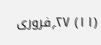(۱۱) ۲۷؍فروری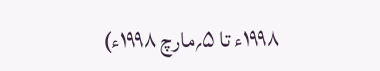۱۹۹۸ء تا ۵؍مارچ ۱۹۹۸ء)